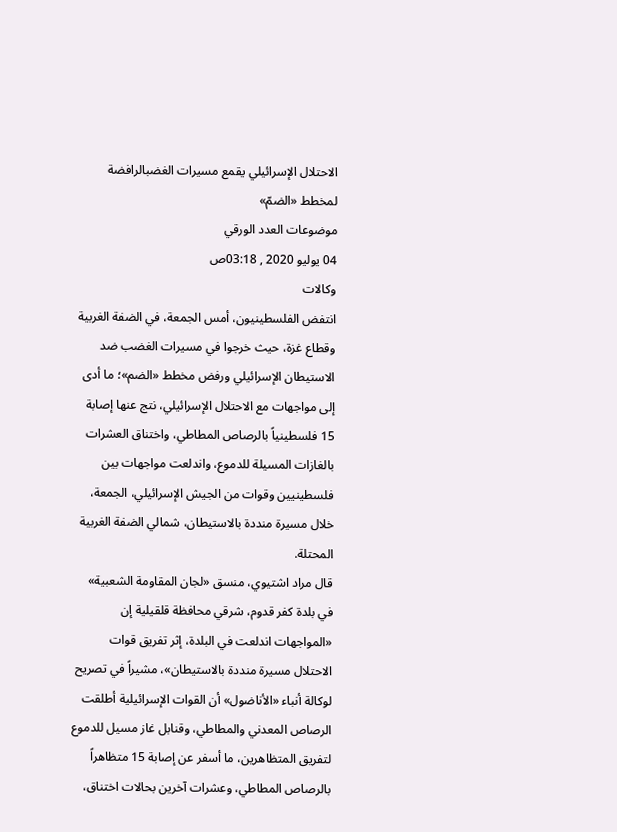الاحتلال الإسرائيلي يقمع مسيرات الغضبالرافضة لمخطط «الضمّ»
موضوعات العدد الورقي
04 يوليو 2020 , 03:18ص
وكالات
انتفض الفلسطينيون، أمس الجمعة، في الضفة الغربية وقطاع غزة، حيث خرجوا في مسيرات الغضب ضد الاستيطان الإسرائيلي ورفض مخطط «الضم»؛ ما أدى إلى مواجهات مع الاحتلال الإسرائيلي، نتج عنها إصابة 15 فلسطينياً بالرصاص المطاطي، واختناق العشرات بالغازات المسيلة للدموع، واندلعت مواجهات بين فلسطينيين وقوات من الجيش الإسرائيلي، الجمعة، خلال مسيرة منددة بالاستيطان، شمالي الضفة الغربية المحتلة.
قال مراد اشتيوي، منسق «لجان المقاومة الشعبية» في بلدة كفر قدوم، شرقي محافظة قلقيلية إن «المواجهات اندلعت في البلدة، إثر تفريق قوات الاحتلال مسيرة منددة بالاستيطان»، مشيراً في تصريح لوكالة أنباء «الأناضول» أن القوات الإسرائيلية أطلقت الرصاص المعدني والمطاطي، وقنابل غاز مسيل للدموع لتفريق المتظاهرين، ما أسفر عن إصابة 15 متظاهراً بالرصاص المطاطي، وعشرات آخرين بحالات اختناق،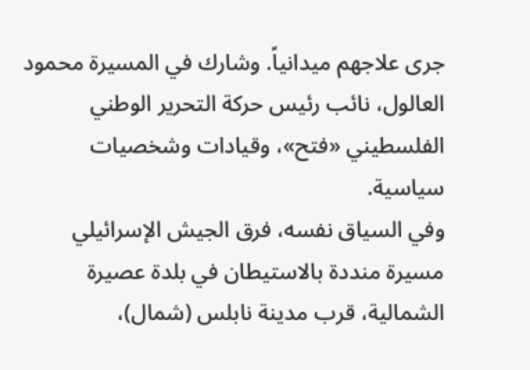جرى علاجهم ميدانياً. وشارك في المسيرة محمود العالول، نائب رئيس حركة التحرير الوطني الفلسطيني «فتح»، وقيادات وشخصيات سياسية.
وفي السياق نفسه، فرق الجيش الإسرائيلي مسيرة منددة بالاستيطان في بلدة عصيرة الشمالية، قرب مدينة نابلس (شمال)،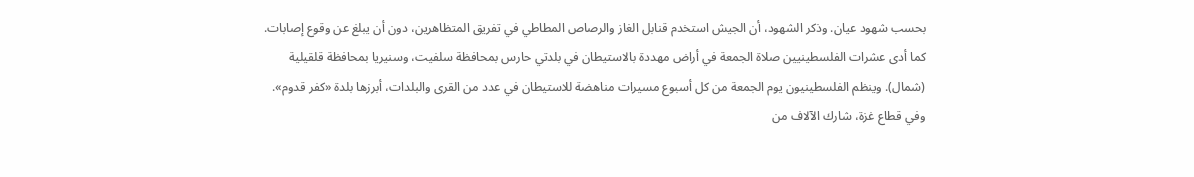بحسب شهود عيان. وذكر الشهود، أن الجيش استخدم قنابل الغاز والرصاص المطاطي في تفريق المتظاهرين، دون أن يبلغ عن وقوع إصابات.
كما أدى عشرات الفلسطينيين صلاة الجمعة في أراض مهددة بالاستيطان في بلدتي حارس بمحافظة سلفيت، وسنيريا بمحافظة قلقيلية (شمال). وينظم الفلسطينيون يوم الجمعة من كل أسبوع مسيرات مناهضة للاستيطان في عدد من القرى والبلدات، أبرزها بلدة «كفر قدوم».
وفي قطاع غزة، شارك الآلاف من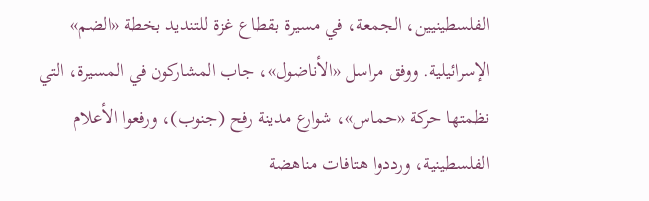الفلسطينيين، الجمعة، في مسيرة بقطاع غزة للتنديد بخطة «الضم» الإسرائيلية. ووفق مراسل «الأناضول»، جاب المشاركون في المسيرة، التي نظمتها حركة «حماس»، شوارع مدينة رفح (جنوب)، ورفعوا الأعلام الفلسطينية، ورددوا هتافات مناهضة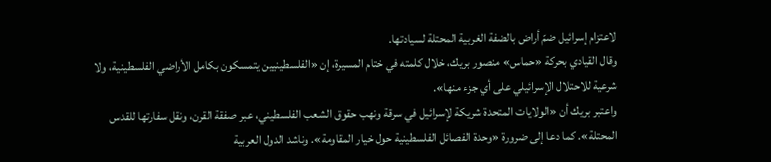لاعتزام إسرائيل ضمّ أراض بالضفة الغربية المحتلة لسيادتها.
وقال القيادي بحركة «حماس» منصور بريك، خلال كلمته في ختام المسيرة، إن «الفلسطينيين يتمسكون بكامل الأراضي الفلسطينية، ولا شرعية للاحتلال الإسرائيلي على أي جزء منها».
واعتبر بريك أن «الولايات المتحدة شريكة لإسرائيل في سرقة ونهب حقوق الشعب الفلسطيني، عبر صفقة القرن، ونقل سفارتها للقدس المحتلة». كما دعا إلى ضرورة «وحدة الفصائل الفلسطينية حول خيار المقاومة». وناشد الدول العربية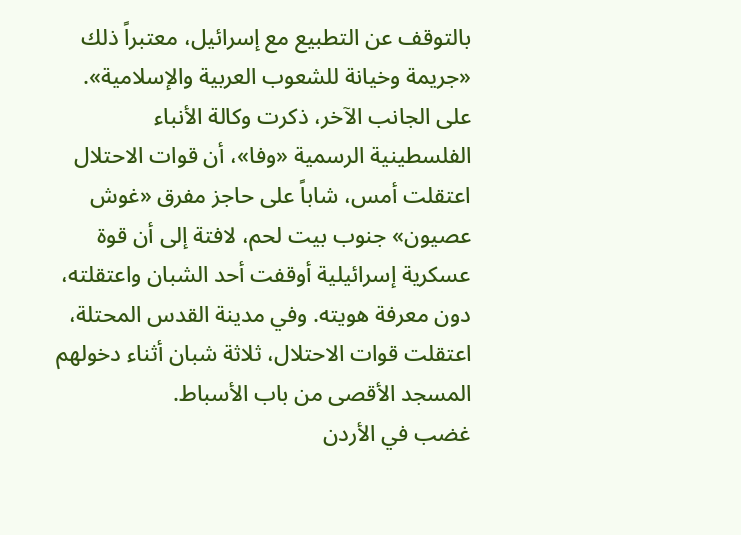بالتوقف عن التطبيع مع إسرائيل، معتبراً ذلك «جريمة وخيانة للشعوب العربية والإسلامية».
على الجانب الآخر، ذكرت وكالة الأنباء الفلسطينية الرسمية «وفا»، أن قوات الاحتلال اعتقلت أمس، شاباً على حاجز مفرق «غوش عصيون» جنوب بيت لحم، لافتة إلى أن قوة عسكرية إسرائيلية أوقفت أحد الشبان واعتقلته، دون معرفة هويته. وفي مدينة القدس المحتلة، اعتقلت قوات الاحتلال، ثلاثة شبان أثناء دخولهم المسجد الأقصى من باب الأسباط.
غضب في الأردن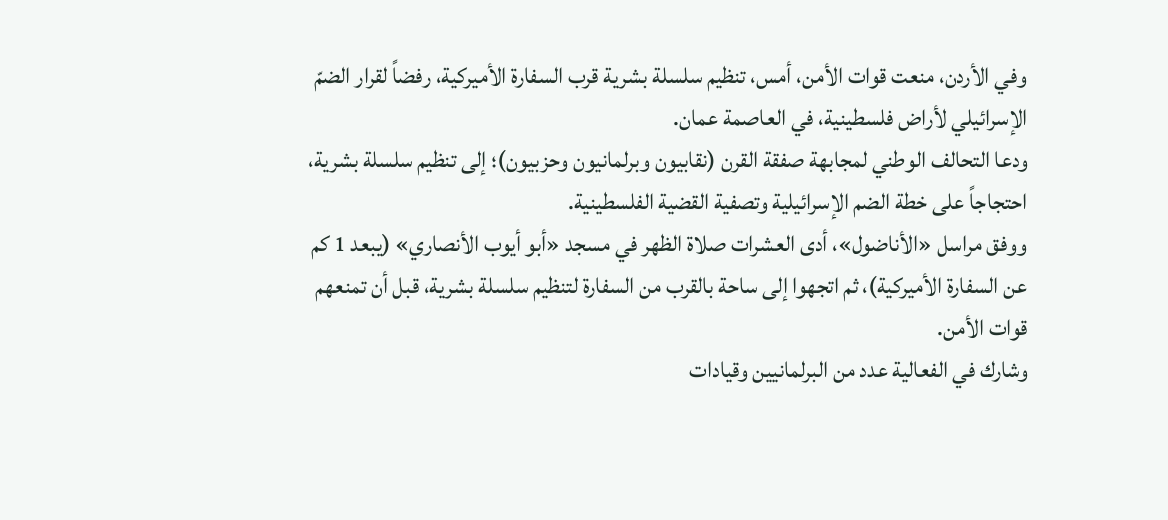وفي الأردن، منعت قوات الأمن، أمس، تنظيم سلسلة بشرية قرب السفارة الأميركية، رفضاً لقرار الضمّ الإسرائيلي لأراض فلسطينية، في العاصمة عمان.
ودعا التحالف الوطني لمجابهة صفقة القرن (نقابيون وبرلمانيون وحزبيون)؛ إلى تنظيم سلسلة بشرية، احتجاجاً على خطة الضم الإسرائيلية وتصفية القضية الفلسطينية.
ووفق مراسل «الأناضول»، أدى العشرات صلاة الظهر في مسجد «أبو أيوب الأنصاري» (يبعد 1 كم عن السفارة الأميركية)، ثم اتجهوا إلى ساحة بالقرب من السفارة لتنظيم سلسلة بشرية، قبل أن تمنعهم قوات الأمن.
وشارك في الفعالية عدد من البرلمانيين وقيادات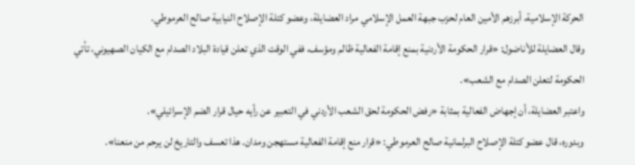الحركة الإسلامية، أبرزهم الأمين العام لحزب جبهة العمل الإسلامي مراد العضايلة، وعضو كتلة الإصلاح النيابية صالح العرموطي.
وقال العضايلة للأناضول: «قرار الحكومة الأردنية بمنع إقامة الفعالية ظالم ومؤسف، ففي الوقت الذي تعلن قيادة البلاد الصدام مع الكيان الصهيوني، تأتي الحكومة لتعلن الصدام مع الشعب».
واعتبر العضايلة، أن إجهاض الفعالية بمثابة «رفض الحكومة لحق الشعب الأردني في التعبير عن رأيه حيال قرار الضم الإسرائيلي».
وبدوره، قال عضو كتلة الإصلاح البرلمانية صالح العرموطي: «قرار منع إقامة الفعالية مستهجن ومدان. هذا تعسف والتاريخ لن يرحم من منعنا».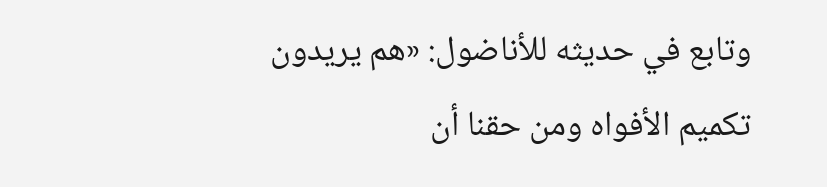وتابع في حديثه للأناضول: «هم يريدون تكميم الأفواه ومن حقنا أن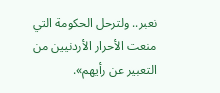نعبر.. ولترحل الحكومة التي منعت الأحرار الأردنيين من التعبير عن رأيهم».